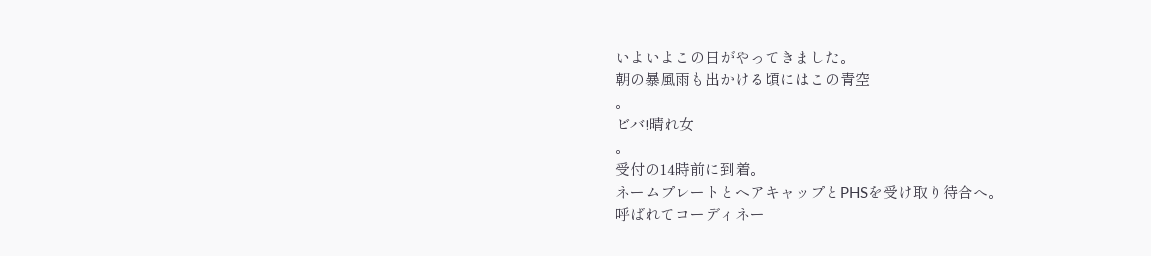いよいよこの日がやってきました。
朝の暴風雨も出かける頃にはこの青空
。
ビバ!晴れ女
。
受付の14時前に到着。
ネームプレートとヘアキャップとPHSを受け取り待合へ。
呼ばれてコーディネー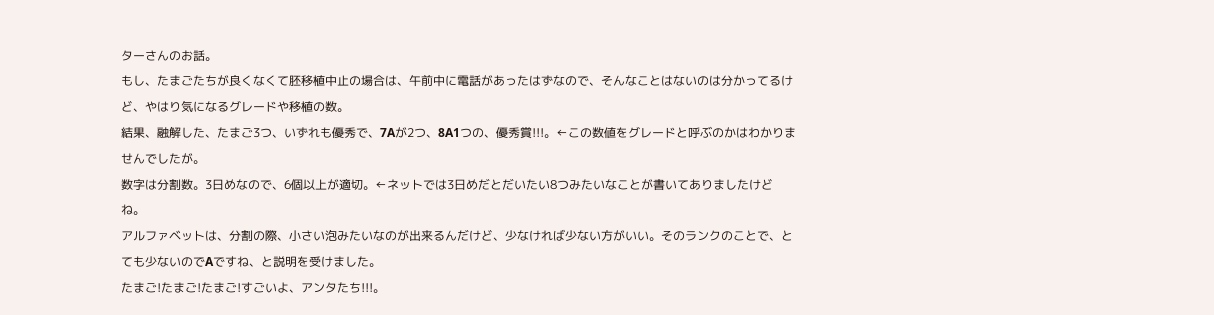ターさんのお話。
もし、たまごたちが良くなくて胚移植中止の場合は、午前中に電話があったはずなので、そんなことはないのは分かってるけど、やはり気になるグレードや移植の数。
結果、融解した、たまご3つ、いずれも優秀で、7Aが2つ、8A1つの、優秀賞!!!。←この数値をグレードと呼ぶのかはわかりませんでしたが。
数字は分割数。3日めなので、6個以上が適切。←ネットでは3日めだとだいたい8つみたいなことが書いてありましたけどね。
アルファベットは、分割の際、小さい泡みたいなのが出来るんだけど、少なければ少ない方がいい。そのランクのことで、とても少ないのでAですね、と説明を受けました。
たまご!たまご!たまご!すごいよ、アンタたち!!!。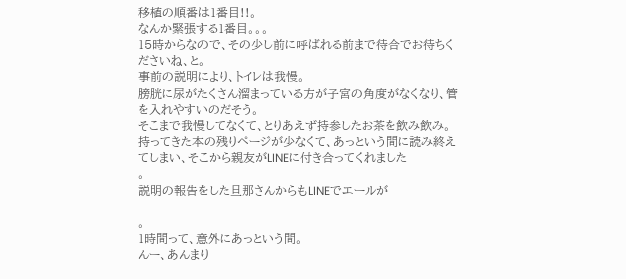移植の順番は1番目!!。
なんか緊張する1番目。。。
15時からなので、その少し前に呼ばれる前まで待合でお待ちくださいね、と。
事前の説明により、トイレは我慢。
膀胱に尿がたくさん溜まっている方が子宮の角度がなくなり、管を入れやすいのだそう。
そこまで我慢してなくて、とりあえず持参したお茶を飲み飲み。
持ってきた本の残りページが少なくて、あっという間に読み終えてしまい、そこから親友がLINEに付き合ってくれました
。
説明の報告をした旦那さんからもLINEでエールが

。
1時間って、意外にあっという間。
んー、あんまり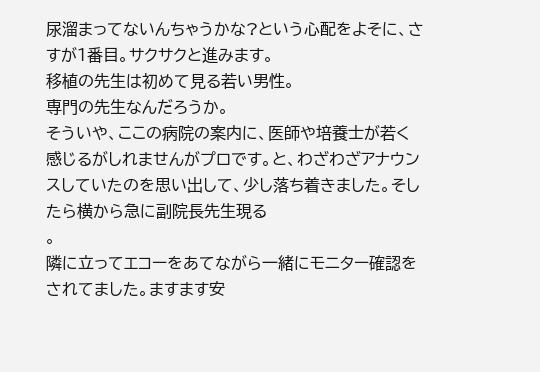尿溜まってないんちゃうかな?という心配をよそに、さすが1番目。サクサクと進みます。
移植の先生は初めて見る若い男性。
専門の先生なんだろうか。
そういや、ここの病院の案内に、医師や培養士が若く感じるがしれませんがプロです。と、わざわざアナウンスしていたのを思い出して、少し落ち着きました。そしたら横から急に副院長先生現る
。
隣に立ってエコーをあてながら一緒にモニター確認をされてました。ますます安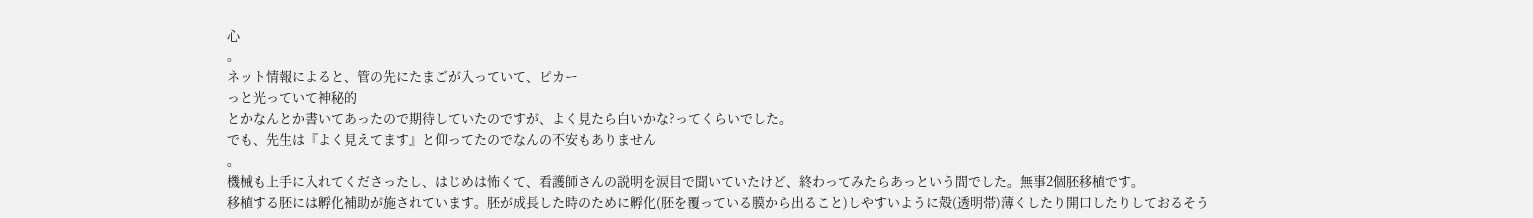心
。
ネット情報によると、管の先にたまごが入っていて、ピカー
っと光っていて神秘的
とかなんとか書いてあったので期待していたのですが、よく見たら白いかな?ってくらいでした。
でも、先生は『よく見えてます』と仰ってたのでなんの不安もありません
。
機械も上手に入れてくださったし、はじめは怖くて、看護師さんの説明を涙目で聞いていたけど、終わってみたらあっという間でした。無事2個胚移植です。
移植する胚には孵化補助が施されています。胚が成長した時のために孵化(胚を覆っている膜から出ること)しやすいように殻(透明帯)薄くしたり開口したりしておるそう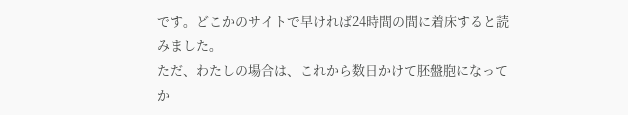です。どこかのサイトで早ければ24時間の間に着床すると読みました。
ただ、わたしの場合は、これから数日かけて胚盤胞になってか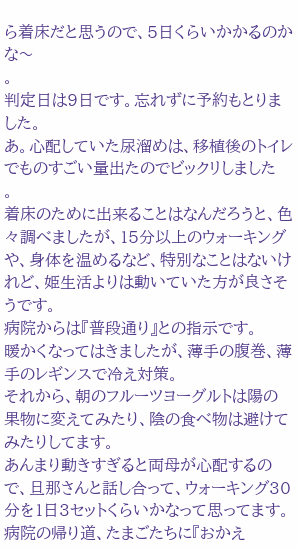ら着床だと思うので、5日くらいかかるのかな〜
。
判定日は9日です。忘れずに予約もとりました。
あ。心配していた尿溜めは、移植後のトイレでものすごい量出たのでビックリしました
。
着床のために出来ることはなんだろうと、色々調べましたが、15分以上のウォーキングや、身体を温めるなど、特別なことはないけれど、姫生活よりは動いていた方が良さそうです。
病院からは『普段通り』との指示です。
暖かくなってはきましたが、薄手の腹巻、薄手のレギンスで冷え対策。
それから、朝のフルーツヨーグルトは陽の果物に変えてみたり、陰の食べ物は避けてみたりしてます。
あんまり動きすぎると両母が心配するので、旦那さんと話し合って、ウォーキング30分を1日3セットくらいかなって思ってます。
病院の帰り道、たまごたちに『おかえ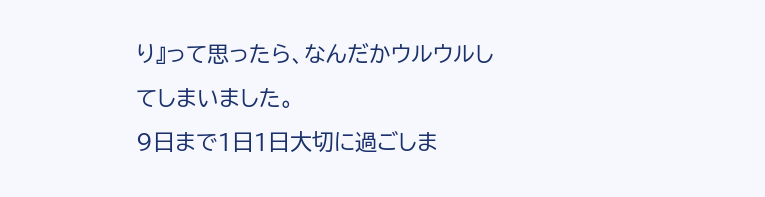り』って思ったら、なんだかウルウルしてしまいました。
9日まで1日1日大切に過ごしま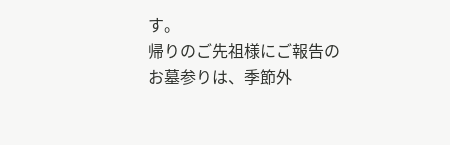す。
帰りのご先祖様にご報告のお墓参りは、季節外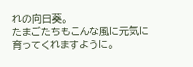れの向日葵。
たまごたちもこんな風に元気に育ってくれますように。